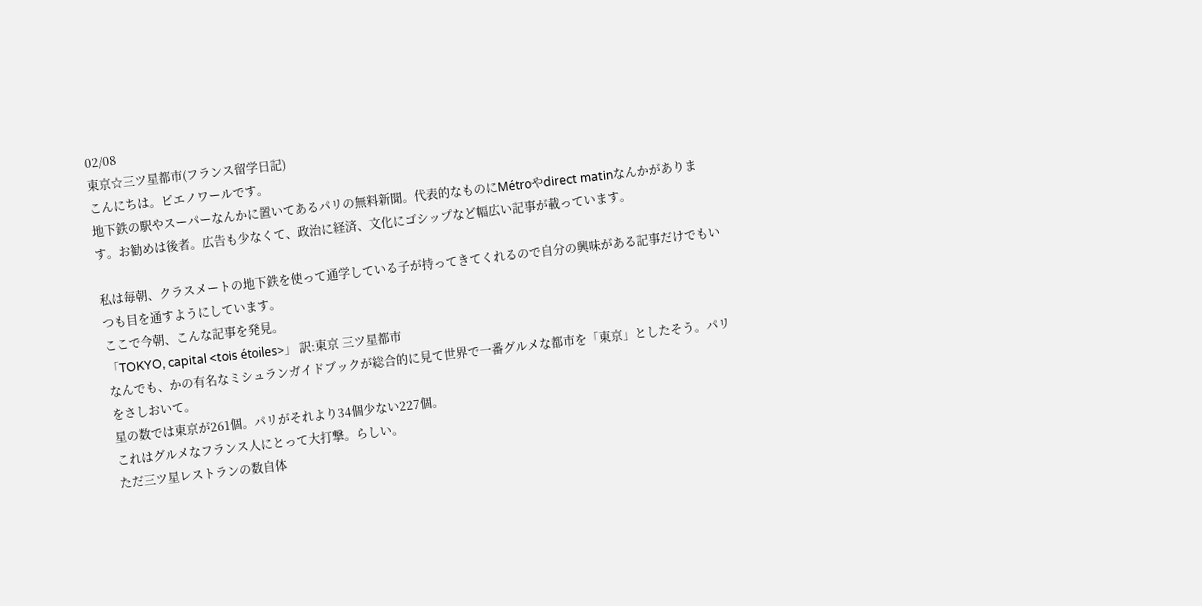02/08
東京☆三ツ星都市(フランス留学日記)
こんにちは。ピエノワールです。
地下鉄の駅やスーパーなんかに置いてあるパリの無料新聞。代表的なものにMétroやdirect matinなんかがあります。お勧めは後者。広告も少なくて、政治に経済、文化にゴシップなど幅広い記事が載っています。

私は毎朝、クラスメートの地下鉄を使って通学している子が持ってきてくれるので自分の興味がある記事だけでもいつも目を通すようにしています。
ここで今朝、こんな記事を発見。
「TOKYO, capital <tois étoiles>」 訳:東京 三ツ星都市
なんでも、かの有名なミシュランガイドブックが総合的に見て世界で一番グルメな都市を「東京」としたそう。パリをさしおいて。
星の数では東京が261個。パリがそれより34個少ない227個。
これはグルメなフランス人にとって大打撃。らしい。
ただ三ツ星レストランの数自体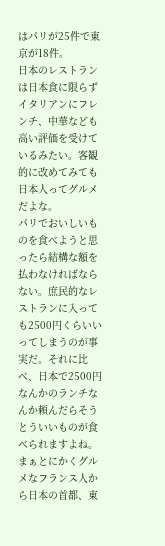はパリが25件で東京が18件。
日本のレストランは日本食に限らずイタリアンにフレンチ、中華なども高い評価を受けているみたい。客観的に改めてみても日本人ってグルメだよな。
パリでおいしいものを食べようと思ったら結構な額を払わなければならない。庶民的なレストランに入っても2500円くらいいってしまうのが事実だ。それに比べ、日本で2500円なんかのランチなんか頼んだらそうとういいものが食べられますよね。
まぁとにかくグルメなフランス人から日本の首都、東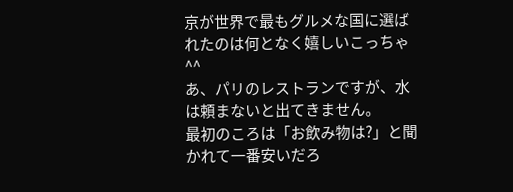京が世界で最もグルメな国に選ばれたのは何となく嬉しいこっちゃ^^
あ、パリのレストランですが、水は頼まないと出てきません。
最初のころは「お飲み物は?」と聞かれて一番安いだろ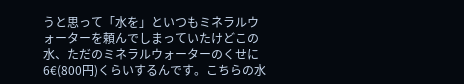うと思って「水を」といつもミネラルウォーターを頼んでしまっていたけどこの水、ただのミネラルウォーターのくせに6€(800円)くらいするんです。こちらの水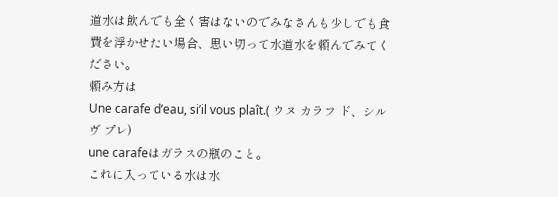道水は飲んでも全く害はないのでみなさんも少しでも食費を浮かせたい場合、思い切って水道水を頼んでみてください。
頼み方は
Une carafe d’eau, si’il vous plaît.( ウヌ カラフ ド、シル ヴ プレ)
une carafeはガラスの瓶のこと。
これに入っている水は水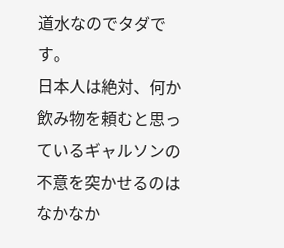道水なのでタダです。
日本人は絶対、何か飲み物を頼むと思っているギャルソンの不意を突かせるのはなかなか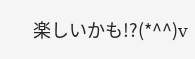楽しいかも!?(*^^)v